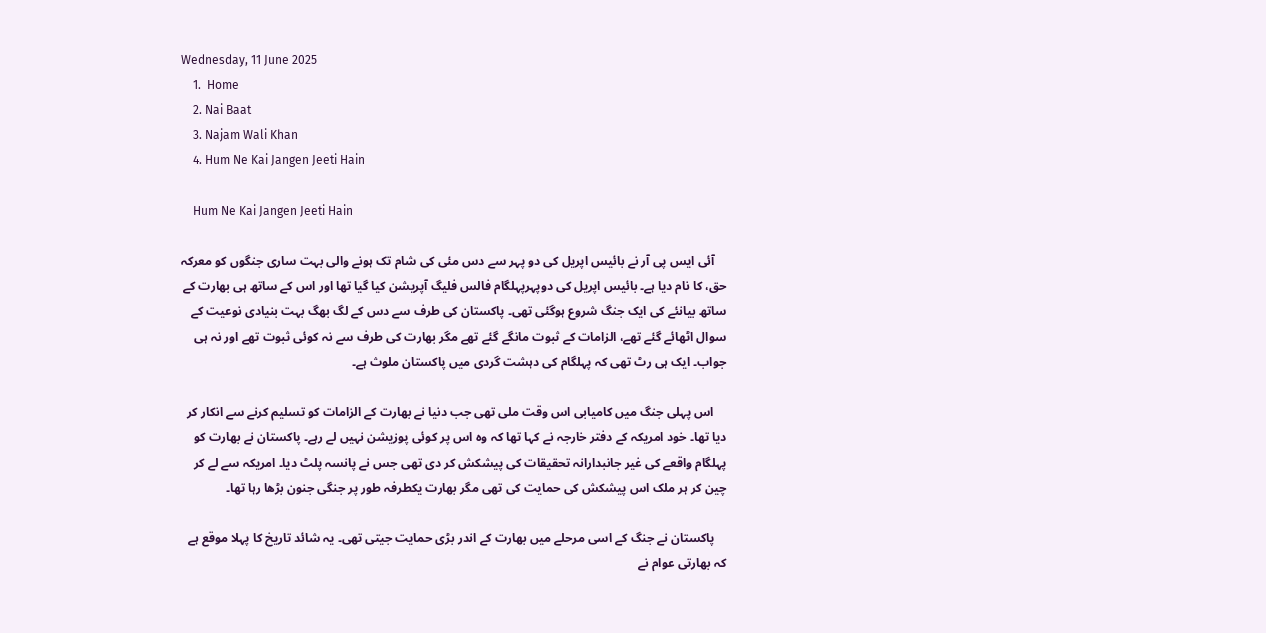Wednesday, 11 June 2025
    1.  Home
    2. Nai Baat
    3. Najam Wali Khan
    4. Hum Ne Kai Jangen Jeeti Hain

    Hum Ne Kai Jangen Jeeti Hain

    آئی ایس پی آر نے بائیس اپریل کی دو پہر سے دس مئی کی شام تک ہونے والی بہت ساری جنگوں کو معرکہ حق، کا نام دیا ہے۔ بائیس اپریل کی دوپہرپہلگام فالس فلیگ آپریشن کیا گیا تھا اور اس کے ساتھ ہی بھارت کے ساتھ بیانئے کی ایک جنگ شروع ہوگئی تھی۔ پاکستان کی طرف سے دس کے لگ بھگ بہت بنیادی نوعیت کے سوال اٹھائے گئے تھے، الزامات کے ثبوت مانگے گئے تھے مگر بھارت کی طرف سے نہ کوئی ثبوت تھے اور نہ ہی جواب۔ ایک ہی رٹ تھی کہ پہلگام کی دہشت گردی میں پاکستان ملوث ہے۔

    اس پہلی جنگ میں کامیابی اس وقت ملی تھی جب دنیا نے بھارت کے الزامات کو تسلیم کرنے سے انکار کر دیا تھا۔ خود امریکہ کے دفتر خارجہ نے کہا تھا کہ وہ اس پر کوئی پوزیشن نہیں لے رہے۔ پاکستان نے بھارت کو پہلگام واقعے کی غیر جانبدارانہ تحقیقات کی پیشکش کر دی تھی جس نے پانسہ پلٹ دیا۔ امریکہ سے لے کر چین کر ہر ملک اس پیشکش کی حمایت کی تھی مگر بھارت یکطرفہ طور پر جنگی جنون بڑھا رہا تھا۔

    پاکستان نے جنگ کے اسی مرحلے میں بھارت کے اندر بڑی حمایت جیتی تھی۔ یہ شائد تاریخ کا پہلا موقع ہے کہ بھارتی عوام نے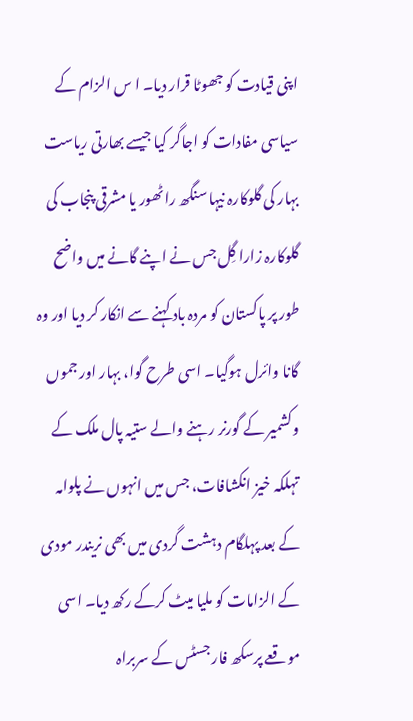اپنی قیادت کو جھوٹا قرار دیا۔ ا س الزام کے سیاسی مفادات کو اجاگر کیا جیسے بھارتی ریاست بہار کی گلوکارہ نیہا سنگھ راٹھور یا مشرقی پنجاب کی گلوکارہ زارا گِل جس نے اپنے گانے میں واضح طور پر پاکستان کو مردہ باد کہنے سے انکار کر دیا اور وہ گانا وائرل ہوگیا۔ اسی طرح گوا، بہار اور جموں وکشمیر کے گورنر رہنے والے ستیہ پال ملک کے تہلکہ خیز انکشافات، جس میں انہوں نے پلوامہ کے بعد پہلگام دہشت گردی میں بھی نریندر مودی کے الزامات کو ملیا میٹ کرکے رکھ دیا۔ اسی موقعے پرسکھ فار جسٹس کے سربراہ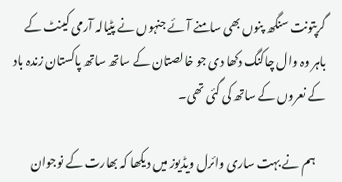گرپتونت سنگھ پنوں بھی سامنے آئے جنہوں نے پٹیالہ آرمی کینٹ کے باہر وہ وال چاکنگ دکھا دی جو خالصتان کے ساتھ ساتھ پاکستان زندہ باد کے نعروں کے ساتھ کی گئی تھی۔

    ہم نے بہت ساری وائرل ویڈیوز میں دیکھا کہ بھارت کے نوجوان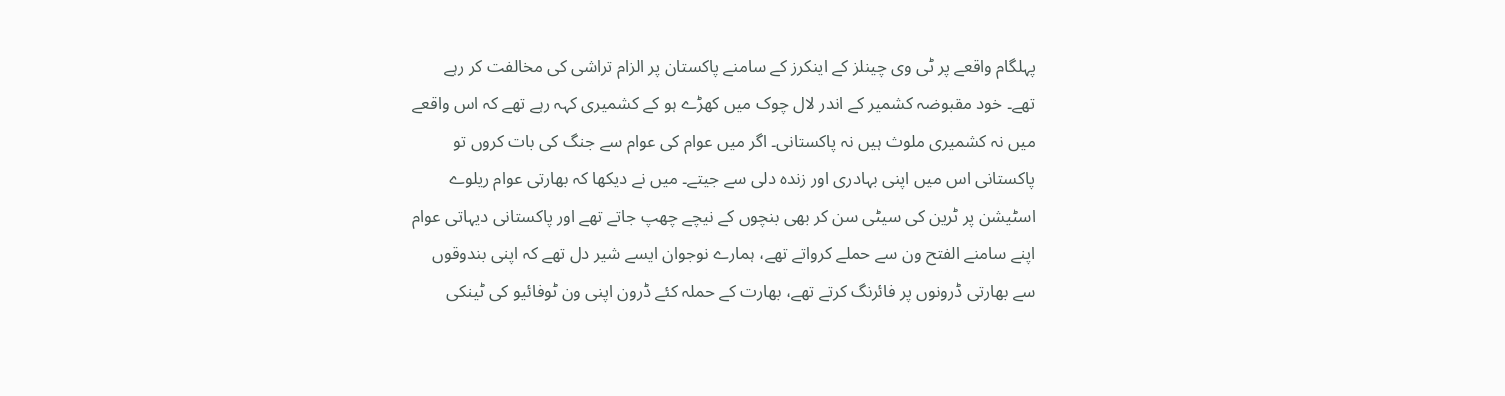پہلگام واقعے پر ٹی وی چینلز کے اینکرز کے سامنے پاکستان پر الزام تراشی کی مخالفت کر رہے تھے۔ خود مقبوضہ کشمیر کے اندر لال چوک میں کھڑے ہو کے کشمیری کہہ رہے تھے کہ اس واقعے میں نہ کشمیری ملوث ہیں نہ پاکستانی۔ اگر میں عوام کی عوام سے جنگ کی بات کروں تو پاکستانی اس میں اپنی بہادری اور زندہ دلی سے جیتے۔ میں نے دیکھا کہ بھارتی عوام ریلوے اسٹیشن پر ٹرین کی سیٹی سن کر بھی بنچوں کے نیچے چھپ جاتے تھے اور پاکستانی دیہاتی عوام اپنے سامنے الفتح ون سے حملے کرواتے تھے، ہمارے نوجوان ایسے شیر دل تھے کہ اپنی بندوقوں سے بھارتی ڈرونوں پر فائرنگ کرتے تھے، بھارت کے حملہ کئے ڈرون اپنی ون ٹوفائیو کی ٹینکی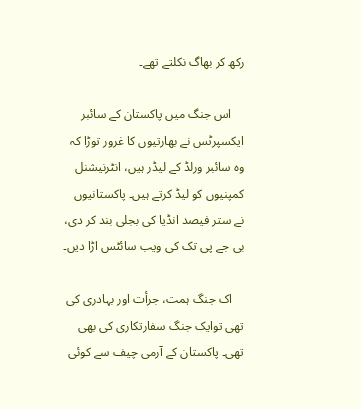رکھ کر بھاگ نکلتے تھے۔

    اس جنگ میں پاکستان کے سائبر ایکسپرٹس نے بھارتیوں کا غرور توڑا کہ وہ سائبر ورلڈ کے لیڈر ہیں، انٹرنیشنل کمپنیوں کو لیڈ کرتے ہیں۔ پاکستانیوں نے ستر فیصد انڈیا کی بجلی بند کر دی، بی جے پی تک کی ویب سائٹس اڑا دیں۔

    اک جنگ ہمت، جرأت اور بہادری کی تھی توایک جنگ سفارتکاری کی بھی تھی۔ پاکستان کے آرمی چیف سے کوئی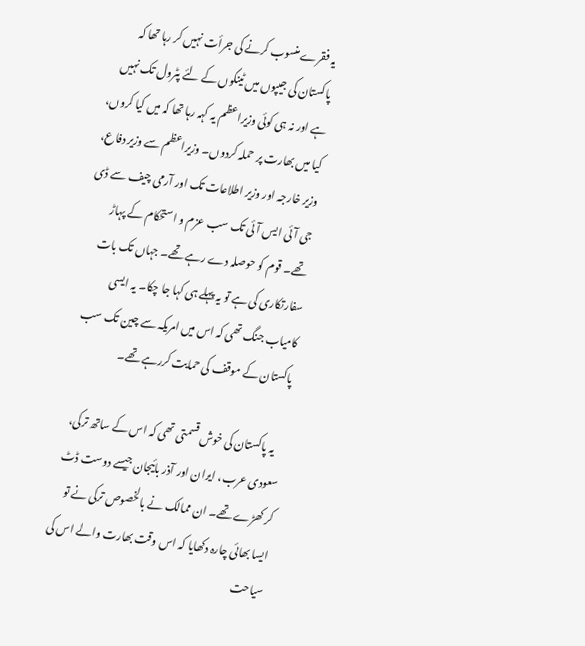یہ فقرے منسوب کرنے کی جرأت نہیں کر رہا تھا کہ پاکستان کی جیپوں میں ٹینکوں کے لئے پٹرول تک نہیں ہے اور نہ ہی کوئی وزیراعظم یہ کہہ رہا تھا کہ میں کیا کروں، کیا میں بھارت پر حملہ کردوں۔ وزیراعظم سے وزیر دفاع، وزیر خارجہ اور وزیر اطلاعات تک اور آرمی چیف سے ڈی جی آئی ایس آئی تک سب عزم و استحکام کے پہاڑ تھے۔ قوم کو حوصلہ دے رہے تھے۔ جہاں تک بات سفارتکاری کی ہے تو یہ پہلے ہی کہا جا چکا۔ یہ ایسی کامیاب جنگ تھی کہ اس میں امریکہ سے چین تک سب پاکستان کے موقف کی حمایت کررہے تھے۔

    یہ پاکستان کی خوش قسمتی تھی کہ اس کے ساتھ ترکی، سعودی عرب، ایران اور آذر بائیجان جیسے دوست ڈٹ کر کھڑے تھے۔ ان ممالک نے بالخصوص ترکی نے تو ایسا بھائی چارہ دکھایا کہ اس وقت بھارت والے اس کی سیاحت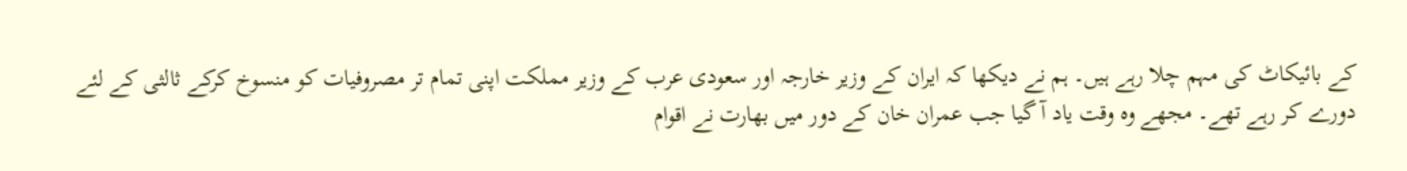کے بائیکاٹ کی مہم چلا رہے ہیں۔ ہم نے دیکھا کہ ایران کے وزیر خارجہ اور سعودی عرب کے وزیر مملکت اپنی تمام تر مصروفیات کو منسوخ کرکے ثالثی کے لئے دورے کر رہے تھے۔ مجھے وہ وقت یاد آ گیا جب عمران خان کے دور میں بھارت نے اقوام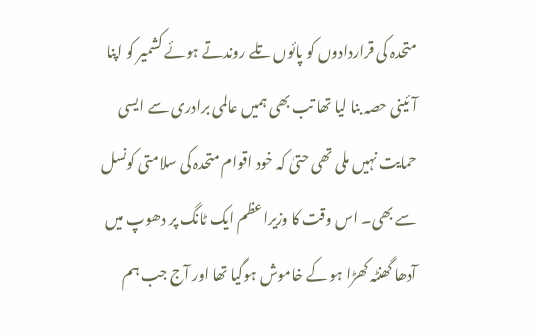متحدہ کی قراردادوں کو پائوں تلے روندتے ہوئے کشمیر کو اپنا آئینی حصہ بنا لیا تھا تب بھی ہمیں عالمی برادری سے ایسی حمایت نہیں ملی تھی حتیٰ کہ خود اقوام متحدہ کی سلامتی کونسل سے بھی۔ اس وقت کا وزیراعظم ایک ٹانگ پر دھوپ میں آدھا گھنٹہ کھڑا ہو کے خاموش ہوگیا تھا اور آج جب ہم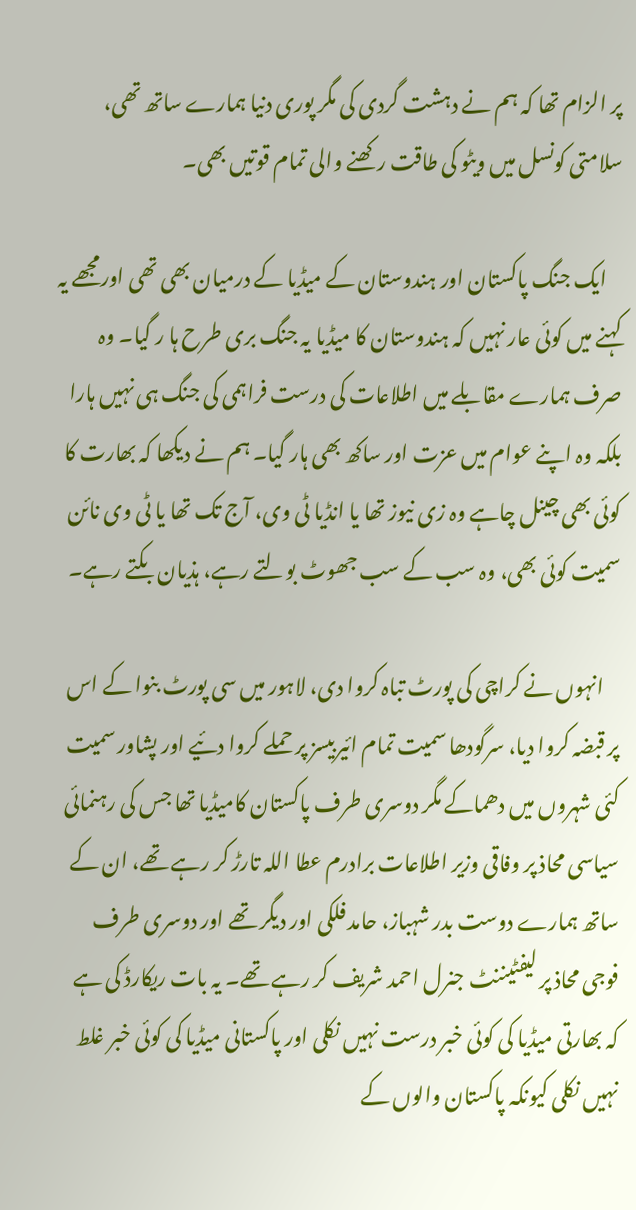پر الزام تھا کہ ہم نے دہشت گردی کی مگر پوری دنیا ہمارے ساتھ تھی، سلامتی کونسل میں ویٹو کی طاقت رکھنے والی تمام قوتیں بھی۔

    ایک جنگ پاکستان اور ہندوستان کے میڈیا کے درمیان بھی تھی اورمجھے یہ کہنے میں کوئی عار نہیں کہ ہندوستان کا میڈیا یہ جنگ بری طرح ہا ر گیا۔ وہ صرف ہمارے مقابلے میں اطلاعات کی درست فراہمی کی جنگ ہی نہیں ہارا بلکہ وہ اپنے عوام میں عزت اور ساکھ بھی ہار گیا۔ ہم نے دیکھا کہ بھارت کا کوئی بھی چینل چاہے وہ زی نیوز تھا یا انڈیا ٹی وی، آج تک تھا یا ٹی وی نائن سمیت کوئی بھی، وہ سب کے سب جھوٹ بولتے رہے، ہذیان بکتے رہے۔

    انہوں نے کراچی کی پورٹ تباہ کروا دی، لاہور میں سی پورٹ بنوا کے اس پر قبضہ کروا دیا، سرگودھا سمیت تمام ائیربیسز پر حملے کروا دئیے اور پشاور سمیت کئی شہروں میں دھماکے مگر دوسری طرف پاکستان کامیڈیا تھا جس کی رہنمائی سیاسی محاذ پر وفاقی وزیر اطلاعات برادرم عطا اللہ تارڑ کر رہے تھے، ان کے ساتھ ہمارے دوست بدر شہباز، حامد فلکی اور دیگر تھے اور دوسری طرف فوجی محاذ پر لیفٹیننٹ جنرل احمد شریف کر رہے تھے۔ یہ بات ریکارڈ کی ہے کہ بھارتی میڈیا کی کوئی خبر درست نہیں نکلی اور پاکستانی میڈیا کی کوئی خبر غلط نہیں نکلی کیونکہ پاکستان والوں کے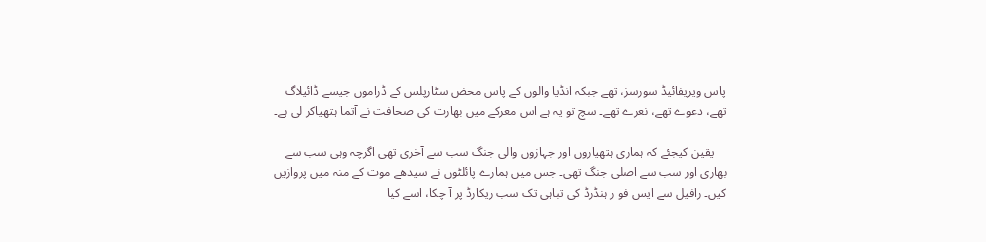پاس ویریفائیڈ سورسز، تھے جبکہ انڈیا والوں کے پاس محض سٹارپلس کے ڈراموں جیسے ڈائیلاگ تھے، دعوے تھے، نعرے تھے۔ سچ تو یہ ہے اس معرکے میں بھارت کی صحافت نے آتما ہتھیاکر لی ہے۔

    یقین کیجئے کہ ہماری ہتھیاروں اور جہازوں والی جنگ سب سے آخری تھی اگرچہ وہی سب سے بھاری اور سب سے اصلی جنگ تھی۔ جس میں ہمارے پائلٹوں نے سیدھے موت کے منہ میں پروازیں کیں۔ رافیل سے ایس فو ر ہنڈرڈ کی تباہی تک سب ریکارڈ پر آ چکا، اسے کیا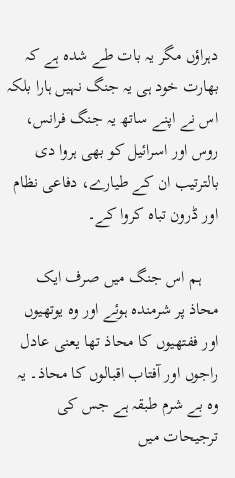دہراؤں مگر یہ بات طے شدہ ہے کہ بھارت خود ہی یہ جنگ نہیں ہارا بلکہ اس نے اپنے ساتھ یہ جنگ فرانس، روس اور اسرائیل کو بھی ہروا دی بالترتیب ان کے طیارے، دفاعی نظام اور ڈرون تباہ کروا کے۔

    ہم اس جنگ میں صرف ایک محاذ پر شرمندہ ہوئے اور وہ یوتھیوں اور ففتھیوں کا محاذ تھا یعنی عادل راجوں اور آفتاب اقبالوں کا محاذ۔ یہ وہ بے شرم طبقہ ہے جس کی ترجیحات میں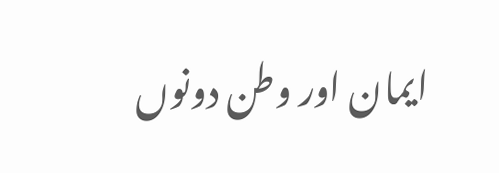ایمان اور وطن دونوں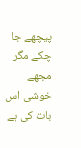پیچھے جا چکے مگر مجھے خوشی اس بات کی ہے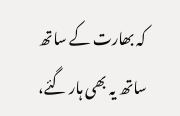کہ بھارت کے ساتھ ساتھ یہ بھی ہار گئے،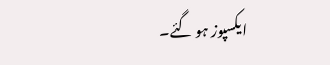ایکسپوز ہو گئے۔